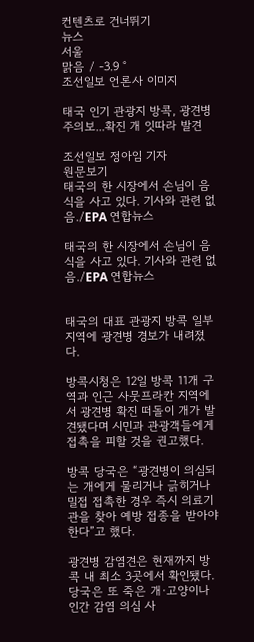컨텐츠로 건너뛰기
뉴스
서울
맑음 / -3.9 °
조선일보 언론사 이미지

태국 인기 관광지 방콕, 광견병 주의보...확진 개 잇따라 발견

조선일보 정아임 기자
원문보기
태국의 한 시장에서 손님이 음식을 사고 있다. 기사와 관련 없음./EPA 연합뉴스

태국의 한 시장에서 손님이 음식을 사고 있다. 기사와 관련 없음./EPA 연합뉴스


태국의 대표 관광지 방콕 일부 지역에 광견병 경보가 내려졌다.

방콕시청은 12일 방콕 11개 구역과 인근 사뭇프라칸 지역에서 광견병 확진 떠돌이 개가 발견됐다며 시민과 관광객들에게 접촉을 피할 것을 권고했다.

방콕 당국은 “광견병이 의심되는 개에게 물리거나 긁히거나 밀접 접촉한 경우 즉시 의료기관을 찾아 예방 접종을 받아야 한다”고 했다.

광견병 감염견은 현재까지 방콕 내 최소 3곳에서 확인됐다. 당국은 또 죽은 개·고양이나 인간 감염 의심 사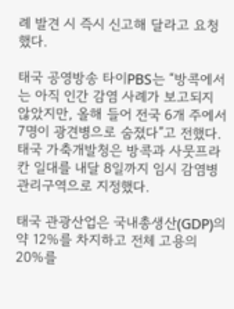례 발견 시 즉시 신고해 달라고 요청했다.

태국 공영방송 타이PBS는 “방콕에서는 아직 인간 감염 사례가 보고되지 않았지만, 올해 들어 전국 6개 주에서 7명이 광견병으로 숨졌다”고 전했다. 태국 가축개발청은 방콕과 사뭇프라칸 일대를 내달 8일까지 임시 감염병 관리구역으로 지정했다.

태국 관광산업은 국내총생산(GDP)의 약 12%를 차지하고 전체 고용의 20%를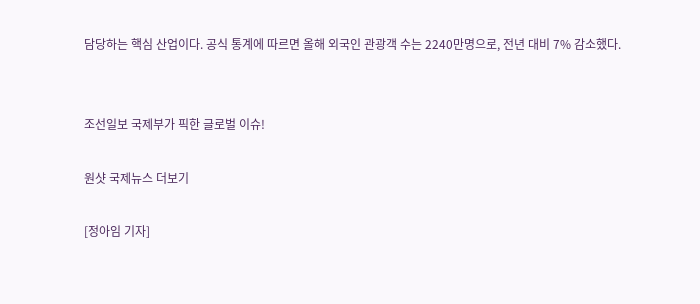담당하는 핵심 산업이다. 공식 통계에 따르면 올해 외국인 관광객 수는 2240만명으로, 전년 대비 7% 감소했다.


조선일보 국제부가 픽한 글로벌 이슈!

원샷 국제뉴스 더보기

[정아임 기자]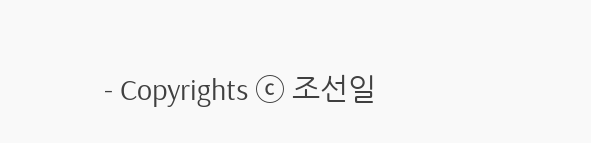- Copyrights ⓒ 조선일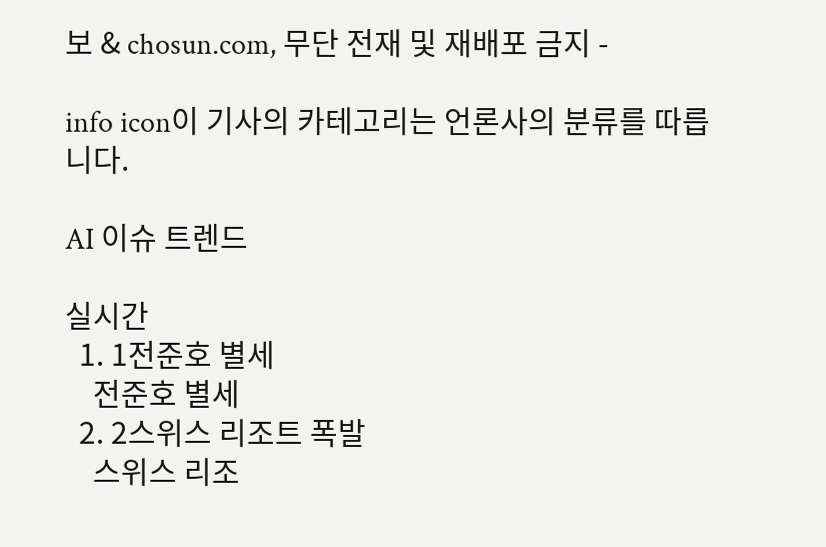보 & chosun.com, 무단 전재 및 재배포 금지 -

info icon이 기사의 카테고리는 언론사의 분류를 따릅니다.

AI 이슈 트렌드

실시간
  1. 1전준호 별세
    전준호 별세
  2. 2스위스 리조트 폭발
    스위스 리조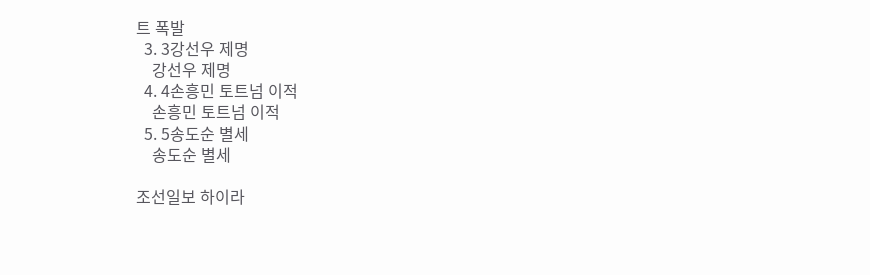트 폭발
  3. 3강선우 제명
    강선우 제명
  4. 4손흥민 토트넘 이적
    손흥민 토트넘 이적
  5. 5송도순 별세
    송도순 별세

조선일보 하이라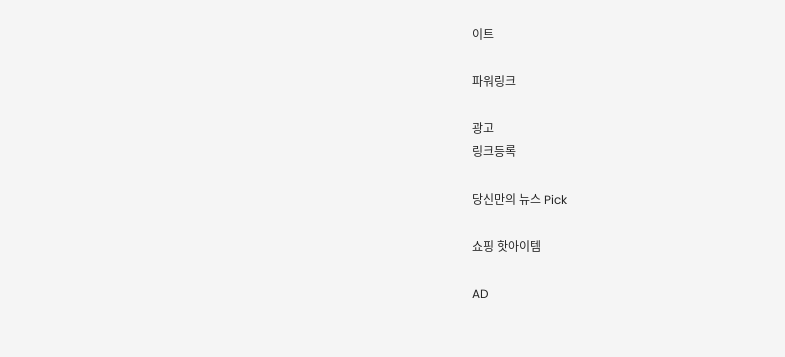이트

파워링크

광고
링크등록

당신만의 뉴스 Pick

쇼핑 핫아이템

AD